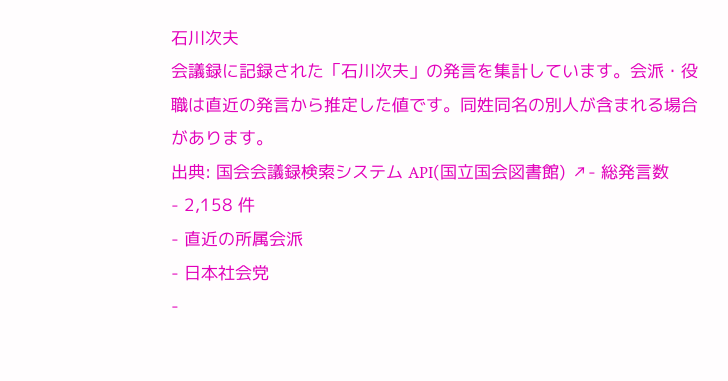石川次夫
会議録に記録された「石川次夫」の発言を集計しています。会派・役職は直近の発言から推定した値です。同姓同名の別人が含まれる場合があります。
出典: 国会会議録検索システム API(国立国会図書館) ↗- 総発言数
- 2,158 件
- 直近の所属会派
- 日本社会党
-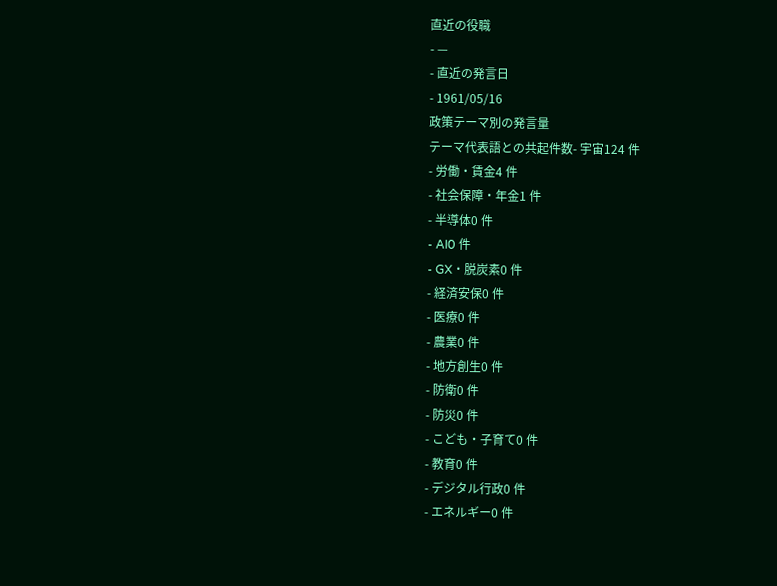直近の役職
- —
- 直近の発言日
- 1961/05/16
政策テーマ別の発言量
テーマ代表語との共起件数- 宇宙124 件
- 労働・賃金4 件
- 社会保障・年金1 件
- 半導体0 件
- AI0 件
- GX・脱炭素0 件
- 経済安保0 件
- 医療0 件
- 農業0 件
- 地方創生0 件
- 防衛0 件
- 防災0 件
- こども・子育て0 件
- 教育0 件
- デジタル行政0 件
- エネルギー0 件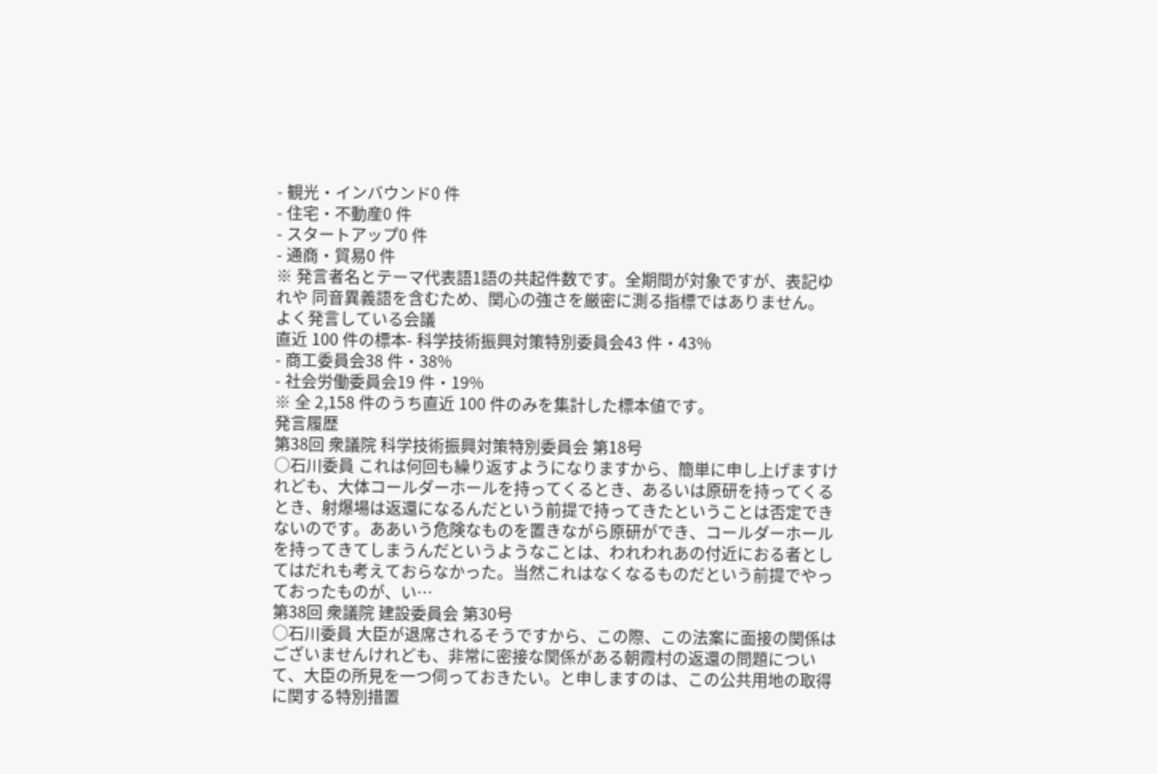- 観光・インバウンド0 件
- 住宅・不動産0 件
- スタートアップ0 件
- 通商・貿易0 件
※ 発言者名とテーマ代表語1語の共起件数です。全期間が対象ですが、表記ゆれや 同音異義語を含むため、関心の強さを厳密に測る指標ではありません。
よく発言している会議
直近 100 件の標本- 科学技術振興対策特別委員会43 件・43%
- 商工委員会38 件・38%
- 社会労働委員会19 件・19%
※ 全 2,158 件のうち直近 100 件のみを集計した標本値です。
発言履歴
第38回 衆議院 科学技術振興対策特別委員会 第18号
○石川委員 これは何回も繰り返すようになりますから、簡単に申し上げますけれども、大体コールダーホールを持ってくるとき、あるいは原研を持ってくるとき、射爆場は返還になるんだという前提で持ってきたということは否定できないのです。ああいう危険なものを置きながら原研ができ、コールダーホールを持ってきてしまうんだというようなことは、われわれあの付近におる者としてはだれも考えておらなかった。当然これはなくなるものだという前提でやっておったものが、い…
第38回 衆議院 建設委員会 第30号
○石川委員 大臣が退席されるそうですから、この際、この法案に面接の関係はございませんけれども、非常に密接な関係がある朝霞村の返還の問題について、大臣の所見を一つ伺っておきたい。と申しますのは、この公共用地の取得に関する特別措置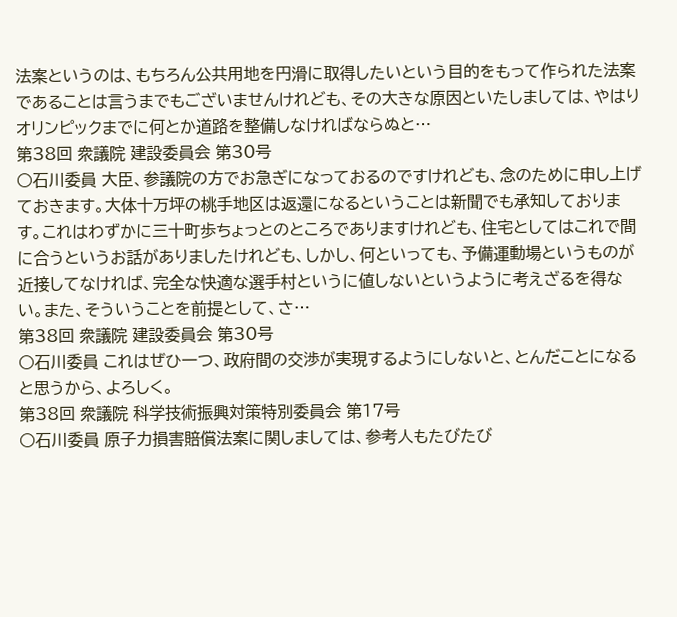法案というのは、もちろん公共用地を円滑に取得したいという目的をもって作られた法案であることは言うまでもございませんけれども、その大きな原因といたしましては、やはりオリンピックまでに何とか道路を整備しなければならぬと…
第38回 衆議院 建設委員会 第30号
○石川委員 大臣、参議院の方でお急ぎになっておるのですけれども、念のために申し上げておきます。大体十万坪の桃手地区は返還になるということは新聞でも承知しております。これはわずかに三十町歩ちょっとのところでありますけれども、住宅としてはこれで間に合うというお話がありましたけれども、しかし、何といっても、予備運動場というものが近接してなければ、完全な快適な選手村というに値しないというように考えざるを得ない。また、そういうことを前提として、さ…
第38回 衆議院 建設委員会 第30号
○石川委員 これはぜひ一つ、政府間の交渉が実現するようにしないと、とんだことになると思うから、よろしく。
第38回 衆議院 科学技術振興対策特別委員会 第17号
○石川委員 原子力損害賠償法案に関しましては、参考人もたびたび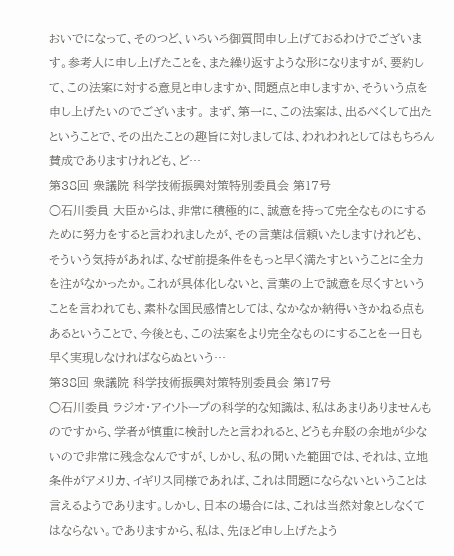おいでになって、そのつど、いろいろ御質問申し上げておるわけでございます。参考人に申し上げたことを、また繰り返すような形になりますが、要約して、この法案に対する意見と申しますか、問題点と申しますか、そういう点を申し上げたいのでございます。 まず、第一に、この法案は、出るべくして出たということで、その出たことの趣旨に対しましては、われわれとしてはもちろん賛成でありますけれども、ど…
第38回 衆議院 科学技術振興対策特別委員会 第17号
○石川委員 大臣からは、非常に積極的に、誠意を持って完全なものにするために努力をすると言われましたが、その言葉は信頼いたしますけれども、そういう気持があれば、なぜ前提条件をもっと早く満たすということに全力を注がなかったか。これが具体化しないと、言葉の上で誠意を尽くすということを言われても、素朴な国民感情としては、なかなか納得いきかねる点もあるということで、今後とも、この法案をより完全なものにすることを一日も早く実現しなければならぬという…
第38回 衆議院 科学技術振興対策特別委員会 第17号
○石川委員 ラジオ・アイソトープの科学的な知識は、私はあまりありませんものですから、学者が慎重に検討したと言われると、どうも弁駁の余地が少ないので非常に残念なんですが、しかし、私の聞いた範囲では、それは、立地条件がアメリカ、イギリス同様であれば、これは問題にならないということは言えるようであります。しかし、日本の場合には、これは当然対象としなくてはならない。でありますから、私は、先ほど申し上げたよう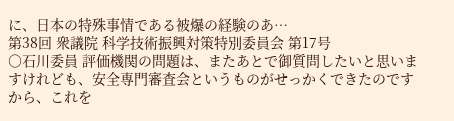に、日本の特殊事情である被爆の経験のあ…
第38回 衆議院 科学技術振興対策特別委員会 第17号
○石川委員 評価機関の問題は、またあとで御質問したいと思いますけれども、安全専門審査会というものがせっかくできたのですから、これを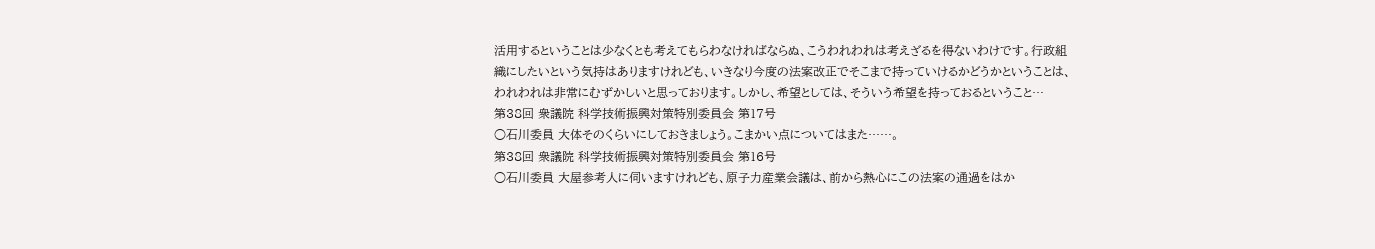活用するということは少なくとも考えてもらわなければならぬ、こうわれわれは考えざるを得ないわけです。行政組織にしたいという気持はありますけれども、いきなり今度の法案改正でそこまで持っていけるかどうかということは、われわれは非常にむずかしいと思っております。しかし、希望としては、そういう希望を持っておるということ…
第38回 衆議院 科学技術振興対策特別委員会 第17号
○石川委員 大体そのくらいにしておきましょう。こまかい点についてはまた……。
第38回 衆議院 科学技術振興対策特別委員会 第16号
○石川委員 大屋参考人に伺いますけれども、原子力産業会議は、前から熱心にこの法案の通過をはか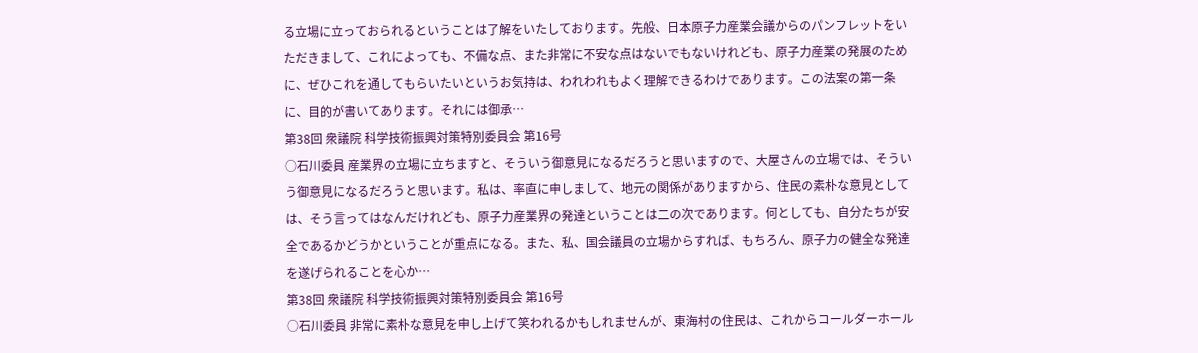る立場に立っておられるということは了解をいたしております。先般、日本原子力産業会議からのパンフレットをいただきまして、これによっても、不備な点、また非常に不安な点はないでもないけれども、原子力産業の発展のために、ぜひこれを通してもらいたいというお気持は、われわれもよく理解できるわけであります。この法案の第一条に、目的が書いてあります。それには御承…
第38回 衆議院 科学技術振興対策特別委員会 第16号
○石川委員 産業界の立場に立ちますと、そういう御意見になるだろうと思いますので、大屋さんの立場では、そういう御意見になるだろうと思います。私は、率直に申しまして、地元の関係がありますから、住民の素朴な意見としては、そう言ってはなんだけれども、原子力産業界の発達ということは二の次であります。何としても、自分たちが安全であるかどうかということが重点になる。また、私、国会議員の立場からすれば、もちろん、原子力の健全な発達を遂げられることを心か…
第38回 衆議院 科学技術振興対策特別委員会 第16号
○石川委員 非常に素朴な意見を申し上げて笑われるかもしれませんが、東海村の住民は、これからコールダーホール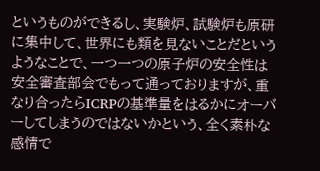というものができるし、実験炉、試験炉も原研に集中して、世界にも類を見ないことだというようなことで、一つ一つの原子炉の安全性は安全審査部会でもって通っておりますが、重なり合ったらICRPの基準量をはるかにオーバーしてしまうのではないかという、全く素朴な感情で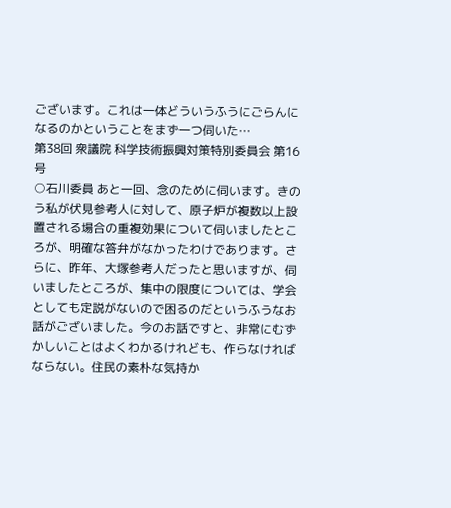ございます。これは一体どういうふうにごらんになるのかということをまず一つ伺いた…
第38回 衆議院 科学技術振興対策特別委員会 第16号
○石川委員 あと一回、念のために伺います。きのう私が伏見参考人に対して、原子炉が複数以上設置される場合の重複効果について伺いましたところが、明確な答弁がなかったわけであります。さらに、昨年、大塚参考人だったと思いますが、伺いましたところが、集中の限度については、学会としても定説がないので困るのだというふうなお話がございました。今のお話ですと、非常にむずかしいことはよくわかるけれども、作らなければならない。住民の素朴な気持か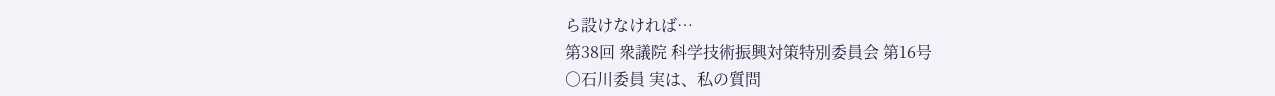ら設けなければ…
第38回 衆議院 科学技術振興対策特別委員会 第16号
○石川委員 実は、私の質問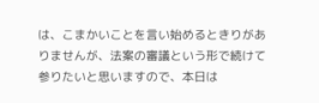は、こまかいことを言い始めるときりがありませんが、法案の審議という形で続けて参りたいと思いますので、本日は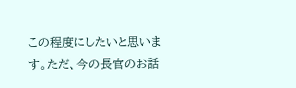この程度にしたいと思います。ただ、今の長官のお話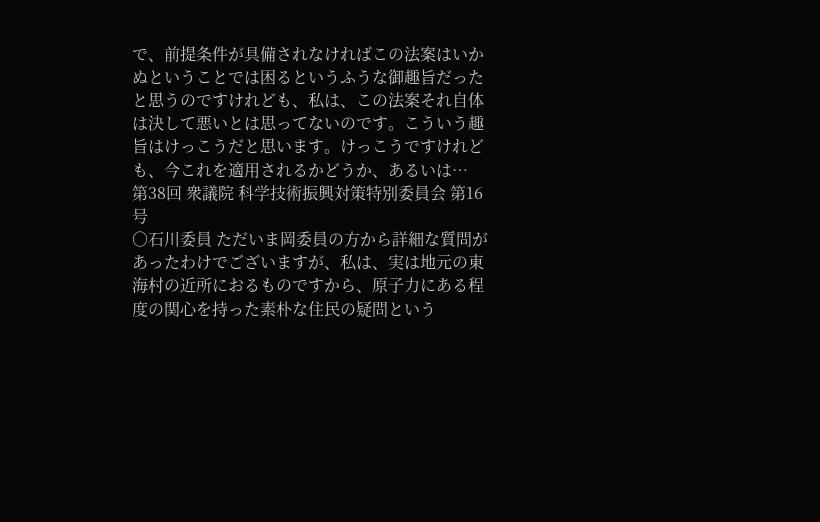で、前提条件が具備されなければこの法案はいかぬということでは困るというふうな御趣旨だったと思うのですけれども、私は、この法案それ自体は決して悪いとは思ってないのです。こういう趣旨はけっこうだと思います。けっこうですけれども、今これを適用されるかどうか、あるいは…
第38回 衆議院 科学技術振興対策特別委員会 第16号
○石川委員 ただいま岡委員の方から詳細な質問があったわけでございますが、私は、実は地元の東海村の近所におるものですから、原子力にある程度の関心を持った素朴な住民の疑問という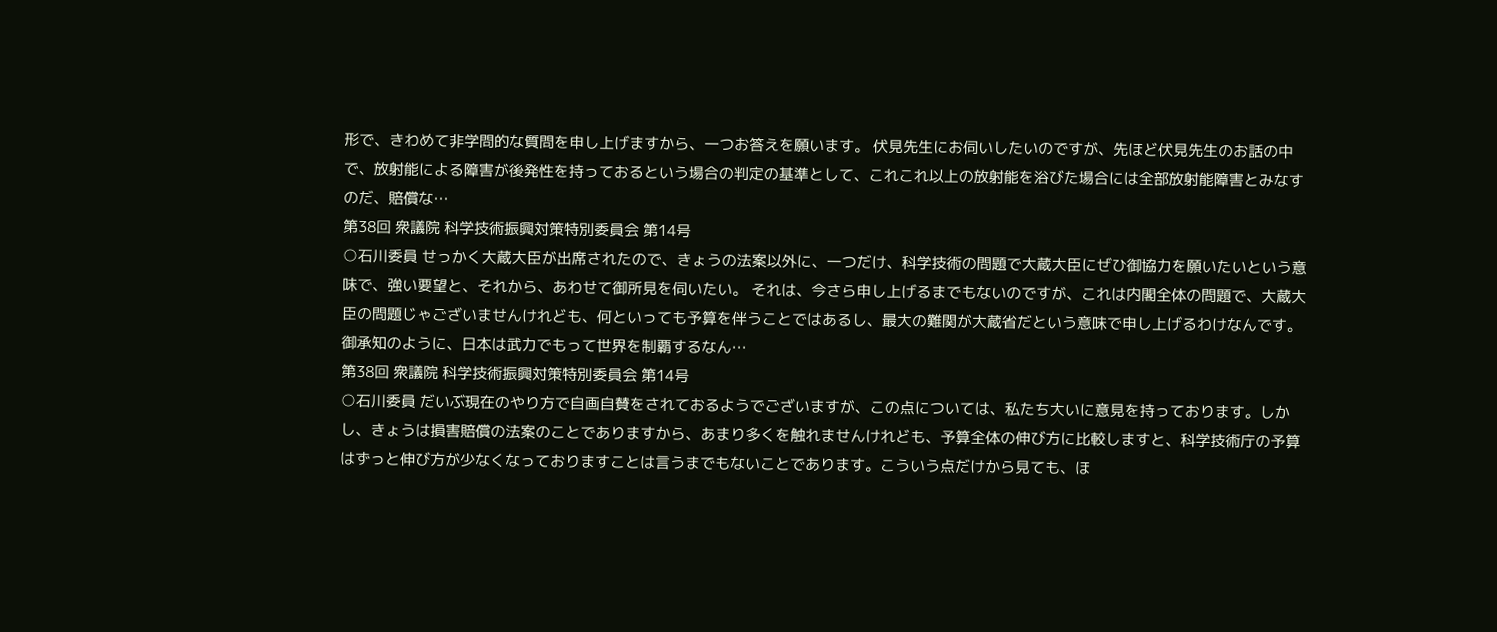形で、きわめて非学問的な質問を申し上げますから、一つお答えを願います。 伏見先生にお伺いしたいのですが、先ほど伏見先生のお話の中で、放射能による障害が後発性を持っておるという場合の判定の基準として、これこれ以上の放射能を浴びた場合には全部放射能障害とみなすのだ、賠償な…
第38回 衆議院 科学技術振興対策特別委員会 第14号
○石川委員 せっかく大蔵大臣が出席されたので、きょうの法案以外に、一つだけ、科学技術の問題で大蔵大臣にぜひ御協力を願いたいという意味で、強い要望と、それから、あわせて御所見を伺いたい。 それは、今さら申し上げるまでもないのですが、これは内閣全体の問題で、大蔵大臣の問題じゃございませんけれども、何といっても予算を伴うことではあるし、最大の難関が大蔵省だという意味で申し上げるわけなんです。御承知のように、日本は武力でもって世界を制覇するなん…
第38回 衆議院 科学技術振興対策特別委員会 第14号
○石川委員 だいぶ現在のやり方で自画自賛をされておるようでございますが、この点については、私たち大いに意見を持っております。しかし、きょうは損害賠償の法案のことでありますから、あまり多くを触れませんけれども、予算全体の伸び方に比較しますと、科学技術庁の予算はずっと伸び方が少なくなっておりますことは言うまでもないことであります。こういう点だけから見ても、ほ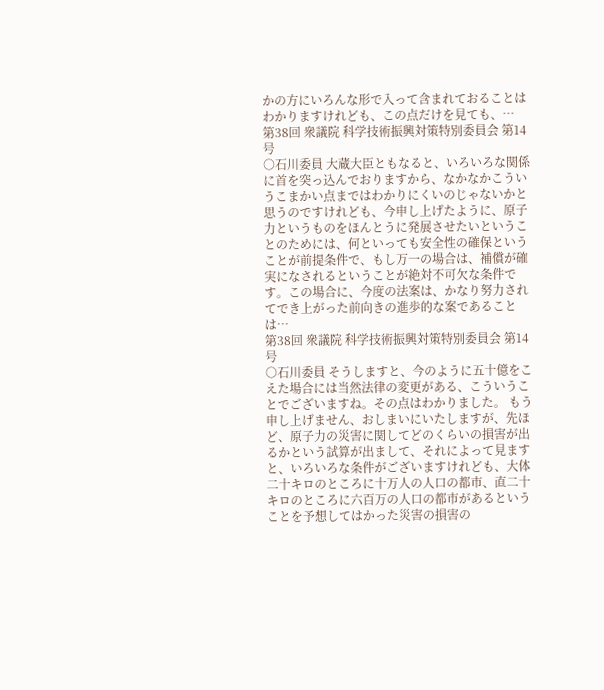かの方にいろんな形で入って含まれておることはわかりますけれども、この点だけを見ても、…
第38回 衆議院 科学技術振興対策特別委員会 第14号
○石川委員 大蔵大臣ともなると、いろいろな関係に首を突っ込んでおりますから、なかなかこういうこまかい点まではわかりにくいのじゃないかと思うのですけれども、今申し上げたように、原子力というものをほんとうに発展させたいということのためには、何といっても安全性の確保ということが前提条件で、もし万一の場合は、補償が確実になされるということが絶対不可欠な条件です。この場合に、今度の法案は、かなり努力されてでき上がった前向きの進歩的な案であることは…
第38回 衆議院 科学技術振興対策特別委員会 第14号
○石川委員 そうしますと、今のように五十億をこえた場合には当然法律の変更がある、こういうことでございますね。その点はわかりました。 もう申し上げません、おしまいにいたしますが、先ほど、原子力の災害に関してどのくらいの損害が出るかという試算が出まして、それによって見ますと、いろいろな条件がございますけれども、大体二十キロのところに十万人の人口の都市、直二十キロのところに六百万の人口の都市があるということを予想してはかった災害の損害の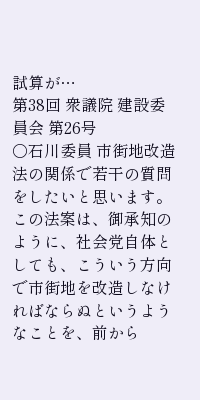試算が…
第38回 衆議院 建設委員会 第26号
○石川委員 市街地改造法の関係で若干の質問をしたいと思います。 この法案は、御承知のように、社会党自体としても、こういう方向で市街地を改造しなければならぬというようなことを、前から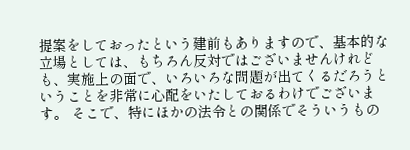提案をしておったという建前もありますので、基本的な立場としては、もちろん反対ではございませんけれども、実施上の面で、いろいろな問題が出てくるだろうということを非常に心配をいたしておるわけでございます。 そこで、特にほかの法令との関係でそういうもの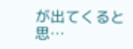が出てくると思…